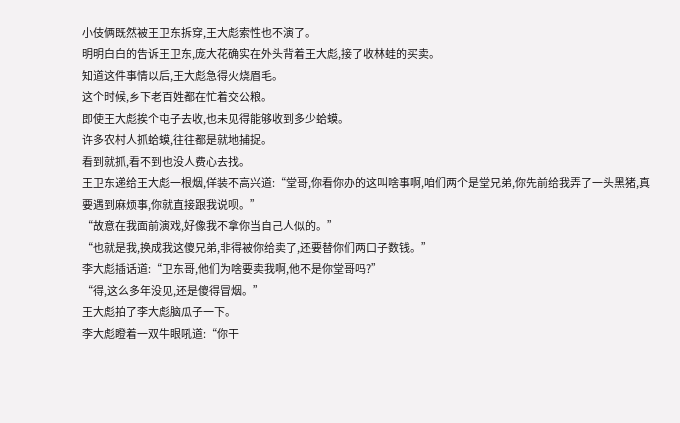小伎俩既然被王卫东拆穿,王大彪索性也不演了。
明明白白的告诉王卫东,庞大花确实在外头背着王大彪,接了收林蛙的买卖。
知道这件事情以后,王大彪急得火烧眉毛。
这个时候,乡下老百姓都在忙着交公粮。
即使王大彪挨个屯子去收,也未见得能够收到多少蛤蟆。
许多农村人抓蛤蟆,往往都是就地捕捉。
看到就抓,看不到也没人费心去找。
王卫东递给王大彪一根烟,佯装不高兴道:“堂哥,你看你办的这叫啥事啊,咱们两个是堂兄弟,你先前给我弄了一头黑猪,真要遇到麻烦事,你就直接跟我说呗。”
“故意在我面前演戏,好像我不拿你当自己人似的。”
“也就是我,换成我这傻兄弟,非得被你给卖了,还要替你们两口子数钱。”
李大彪插话道:“卫东哥,他们为啥要卖我啊,他不是你堂哥吗?”
“得,这么多年没见,还是傻得冒烟。”
王大彪拍了李大彪脑瓜子一下。
李大彪瞪着一双牛眼吼道:“你干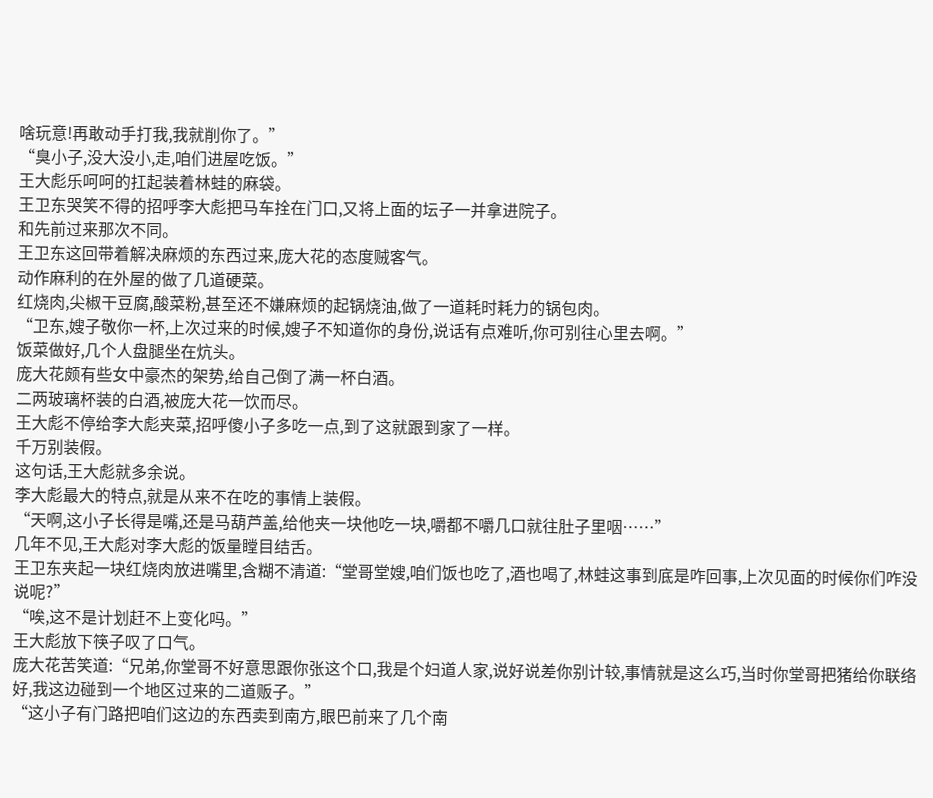啥玩意!再敢动手打我,我就削你了。”
“臭小子,没大没小,走,咱们进屋吃饭。”
王大彪乐呵呵的扛起装着林蛙的麻袋。
王卫东哭笑不得的招呼李大彪把马车拴在门口,又将上面的坛子一并拿进院子。
和先前过来那次不同。
王卫东这回带着解决麻烦的东西过来,庞大花的态度贼客气。
动作麻利的在外屋的做了几道硬菜。
红烧肉,尖椒干豆腐,酸菜粉,甚至还不嫌麻烦的起锅烧油,做了一道耗时耗力的锅包肉。
“卫东,嫂子敬你一杯,上次过来的时候,嫂子不知道你的身份,说话有点难听,你可别往心里去啊。”
饭菜做好,几个人盘腿坐在炕头。
庞大花颇有些女中豪杰的架势,给自己倒了满一杯白酒。
二两玻璃杯装的白酒,被庞大花一饮而尽。
王大彪不停给李大彪夹菜,招呼傻小子多吃一点,到了这就跟到家了一样。
千万别装假。
这句话,王大彪就多余说。
李大彪最大的特点,就是从来不在吃的事情上装假。
“天啊,这小子长得是嘴,还是马葫芦盖,给他夹一块他吃一块,嚼都不嚼几口就往肚子里咽……”
几年不见,王大彪对李大彪的饭量瞠目结舌。
王卫东夹起一块红烧肉放进嘴里,含糊不清道:“堂哥堂嫂,咱们饭也吃了,酒也喝了,林蛙这事到底是咋回事,上次见面的时候你们咋没说呢?”
“唉,这不是计划赶不上变化吗。”
王大彪放下筷子叹了口气。
庞大花苦笑道:“兄弟,你堂哥不好意思跟你张这个口,我是个妇道人家,说好说差你别计较,事情就是这么巧,当时你堂哥把猪给你联络好,我这边碰到一个地区过来的二道贩子。”
“这小子有门路把咱们这边的东西卖到南方,眼巴前来了几个南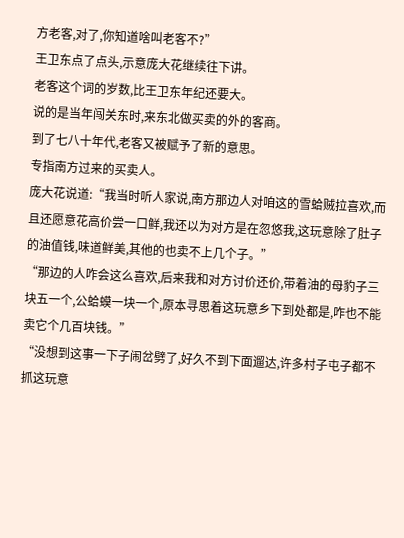方老客,对了,你知道啥叫老客不?”
王卫东点了点头,示意庞大花继续往下讲。
老客这个词的岁数,比王卫东年纪还要大。
说的是当年闯关东时,来东北做买卖的外的客商。
到了七八十年代,老客又被赋予了新的意思。
专指南方过来的买卖人。
庞大花说道:“我当时听人家说,南方那边人对咱这的雪蛤贼拉喜欢,而且还愿意花高价尝一口鲜,我还以为对方是在忽悠我,这玩意除了肚子的油值钱,味道鲜美,其他的也卖不上几个子。”
“那边的人咋会这么喜欢,后来我和对方讨价还价,带着油的母豹子三块五一个,公蛤蟆一块一个,原本寻思着这玩意乡下到处都是,咋也不能卖它个几百块钱。”
“没想到这事一下子闹岔劈了,好久不到下面遛达,许多村子屯子都不抓这玩意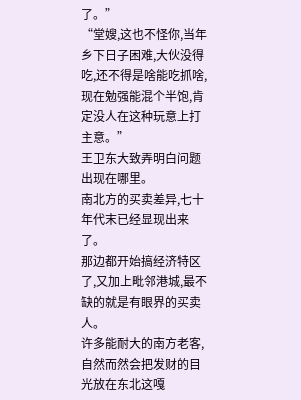了。”
“堂嫂,这也不怪你,当年乡下日子困难,大伙没得吃,还不得是啥能吃抓啥,现在勉强能混个半饱,肯定没人在这种玩意上打主意。”
王卫东大致弄明白问题出现在哪里。
南北方的买卖差异,七十年代末已经显现出来了。
那边都开始搞经济特区了,又加上毗邻港城,最不缺的就是有眼界的买卖人。
许多能耐大的南方老客,自然而然会把发财的目光放在东北这嘎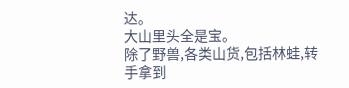达。
大山里头全是宝。
除了野兽,各类山货,包括林蛙,转手拿到